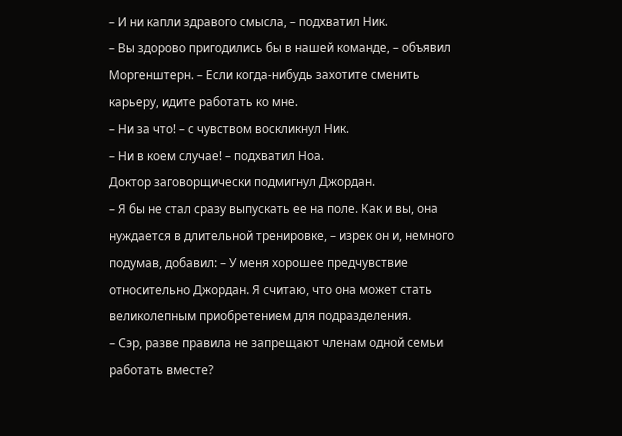– И ни капли здравого смысла, – подхватил Ник.
– Вы здорово пригодились бы в нашей команде, – объявил Моргенштерн. – Если когда-нибудь захотите сменить карьеру, идите работать ко мне.
– Ни за что! – с чувством воскликнул Ник.
– Ни в коем случае! – подхватил Ноа.
Доктор заговорщически подмигнул Джордан.
– Я бы не стал сразу выпускать ее на поле. Как и вы, она нуждается в длительной тренировке, – изрек он и, немного подумав, добавил: – У меня хорошее предчувствие относительно Джордан. Я считаю, что она может стать великолепным приобретением для подразделения.
– Сэр, разве правила не запрещают членам одной семьи работать вместе?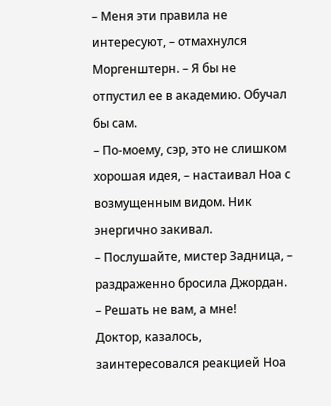– Меня эти правила не интересуют, – отмахнулся Моргенштерн. – Я бы не отпустил ее в академию. Обучал бы сам.
– По-моему, сэр, это не слишком хорошая идея, – настаивал Ноа с возмущенным видом. Ник энергично закивал.
– Послушайте, мистер Задница, – раздраженно бросила Джордан. – Решать не вам, а мне!
Доктор, казалось, заинтересовался реакцией Ноа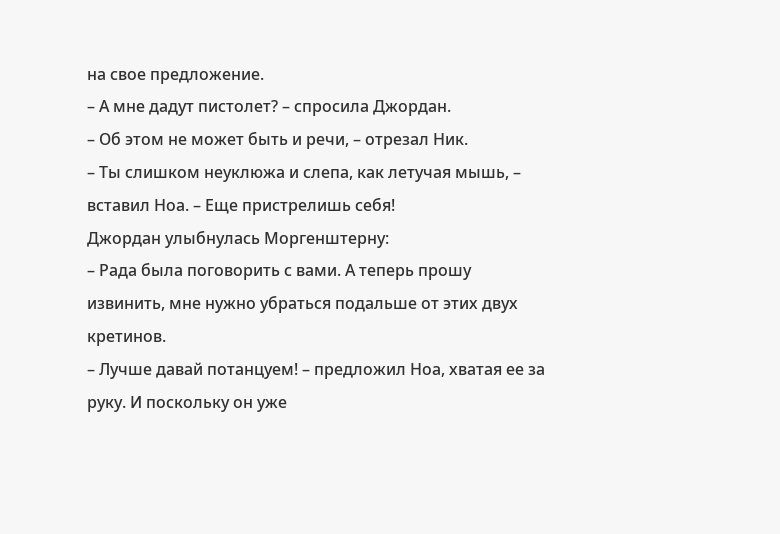на свое предложение.
– А мне дадут пистолет? – спросила Джордан.
– Об этом не может быть и речи, – отрезал Ник.
– Ты слишком неуклюжа и слепа, как летучая мышь, – вставил Ноа. – Еще пристрелишь себя!
Джордан улыбнулась Моргенштерну:
– Рада была поговорить с вами. А теперь прошу извинить, мне нужно убраться подальше от этих двух кретинов.
– Лучше давай потанцуем! – предложил Ноа, хватая ее за руку. И поскольку он уже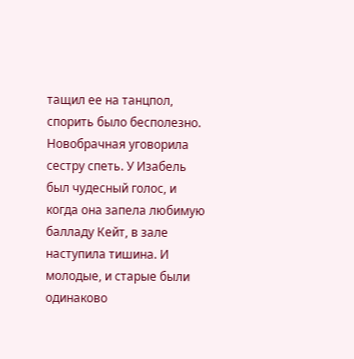тащил ее на танцпол, спорить было бесполезно.
Новобрачная уговорила сестру спеть. У Изабель был чудесный голос, и когда она запела любимую балладу Кейт, в зале наступила тишина. И молодые, и старые были одинаково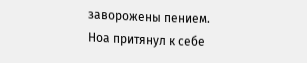заворожены пением.
Ноа притянул к себе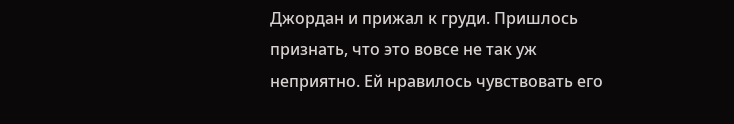Джордан и прижал к груди. Пришлось признать, что это вовсе не так уж неприятно. Ей нравилось чувствовать его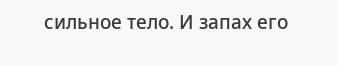сильное тело. И запах его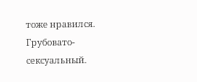тоже нравился. Грубовато-сексуальный.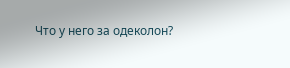Что у него за одеколон?